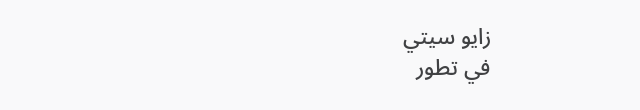زايو سيتي
في تطور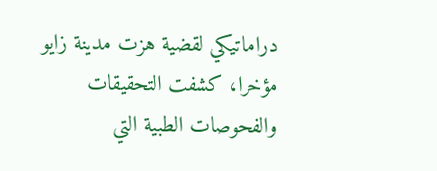دراماتيكي لقضية هزت مدينة زايو مؤخرا، كشفت التحقيقات والفحوصات الطبية التي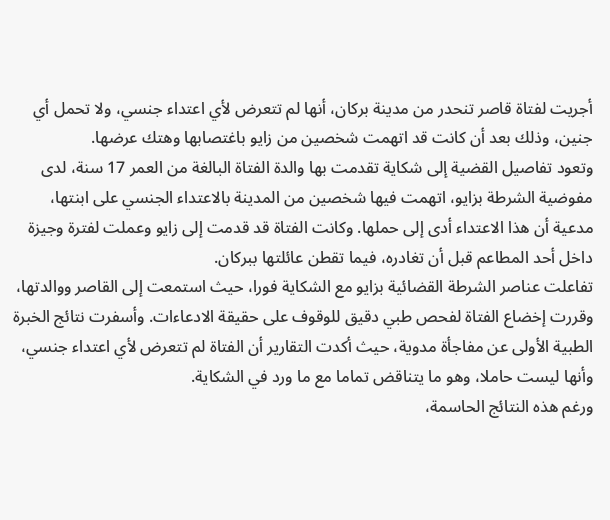أجريت لفتاة قاصر تنحدر من مدينة بركان، أنها لم تتعرض لأي اعتداء جنسي، ولا تحمل أي جنين، وذلك بعد أن كانت قد اتهمت شخصين من زايو باغتصابها وهتك عرضها.
وتعود تفاصيل القضية إلى شكاية تقدمت بها والدة الفتاة البالغة من العمر 17 سنة، لدى مفوضية الشرطة بزايو، اتهمت فيها شخصين من المدينة بالاعتداء الجنسي على ابنتها، مدعية أن هذا الاعتداء أدى إلى حملها. وكانت الفتاة قد قدمت إلى زايو وعملت لفترة وجيزة داخل أحد المطاعم قبل أن تغادره، فيما تقطن عائلتها ببركان.
تفاعلت عناصر الشرطة القضائية بزايو مع الشكاية فورا، حيث استمعت إلى القاصر ووالدتها، وقررت إخضاع الفتاة لفحص طبي دقيق للوقوف على حقيقة الادعاءات. وأسفرت نتائج الخبرة الطبية الأولى عن مفاجأة مدوية، حيث أكدت التقارير أن الفتاة لم تتعرض لأي اعتداء جنسي، وأنها ليست حاملا، وهو ما يتناقض تماما مع ما ورد في الشكاية.
ورغم هذه النتائج الحاسمة،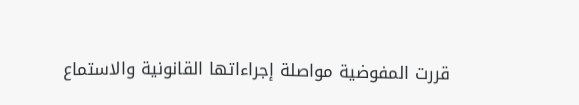قررت المفوضية مواصلة إجراءاتها القانونية والاستماع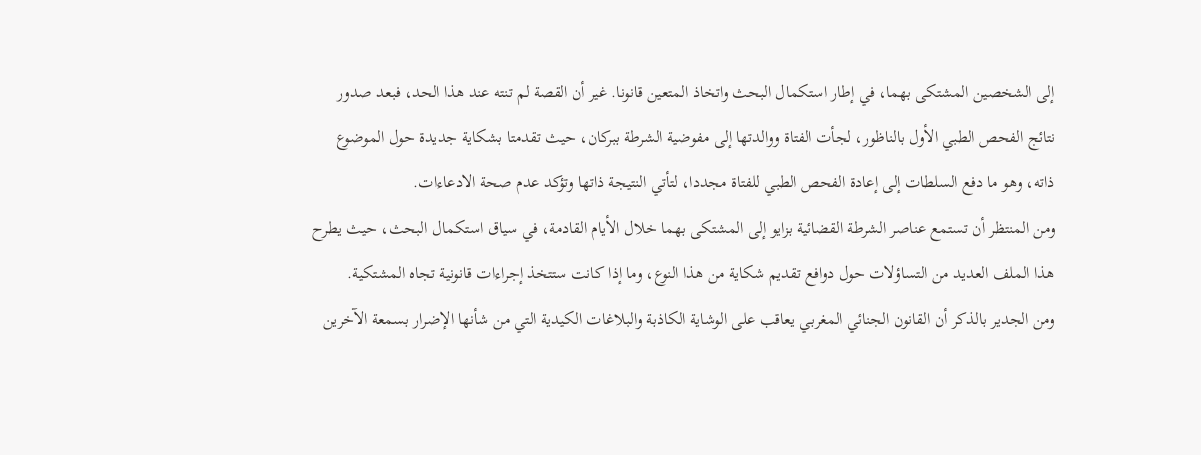إلى الشخصين المشتكى بهما، في إطار استكمال البحث واتخاذ المتعين قانونا. غير أن القصة لم تنته عند هذا الحد، فبعد صدور نتائج الفحص الطبي الأول بالناظور، لجأت الفتاة ووالدتها إلى مفوضية الشرطة ببركان، حيث تقدمتا بشكاية جديدة حول الموضوع ذاته، وهو ما دفع السلطات إلى إعادة الفحص الطبي للفتاة مجددا، لتأتي النتيجة ذاتها وتؤكد عدم صحة الادعاءات.
ومن المنتظر أن تستمع عناصر الشرطة القضائية بزايو إلى المشتكى بهما خلال الأيام القادمة، في سياق استكمال البحث، حيث يطرح هذا الملف العديد من التساؤلات حول دوافع تقديم شكاية من هذا النوع، وما إذا كانت ستتخذ إجراءات قانونية تجاه المشتكية.
ومن الجدير بالذكر أن القانون الجنائي المغربي يعاقب على الوشاية الكاذبة والبلاغات الكيدية التي من شأنها الإضرار بسمعة الآخرين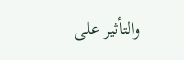والتأثير على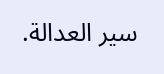سير العدالة.